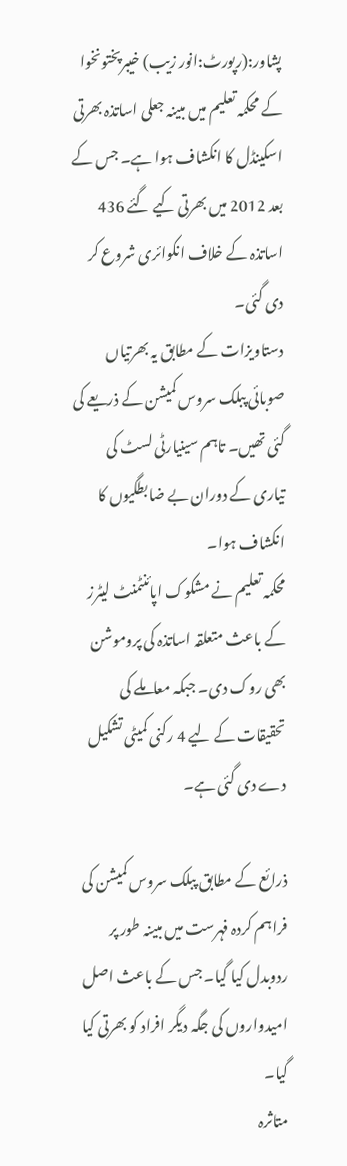پشاور:(رپورٹ:انور زیب) خیبرپختونخوا کے محکمہ تعلیم میں مبینہ جعلی اساتذہ بھرتی اسکینڈل کا انکشاف ہوا ہے۔ جس کے بعد 2012 میں بھرتی کیے گئے 436 اساتذہ کے خلاف انکوائری شروع کر دی گئی۔
دستاویزات کے مطابق یہ بھرتیاں صوبائی پبلک سروس کمیشن کے ذریعے کی گئی تھیں۔ تاہم سینیارٹی لسٹ کی تیاری کے دوران بے ضابطگیوں کا انکشاف ہوا۔
محکمہ تعلیم نے مشکوک اپائنٹمنٹ لیٹرز کے باعث متعلقہ اساتذہ کی پروموشن بھی روک دی۔ جبکہ معاملے کی تحقیقات کے لیے 4 رکنی کمیٹی تشکیل دے دی گئی ہے۔

ذرائع کے مطابق پبلک سروس کمیشن کی فراہم کردہ فہرست میں مبینہ طور پر ردوبدل کیا گیا۔ جس کے باعث اصل امیدواروں کی جگہ دیگر افراد کو بھرتی کیا گیا۔
متاثرہ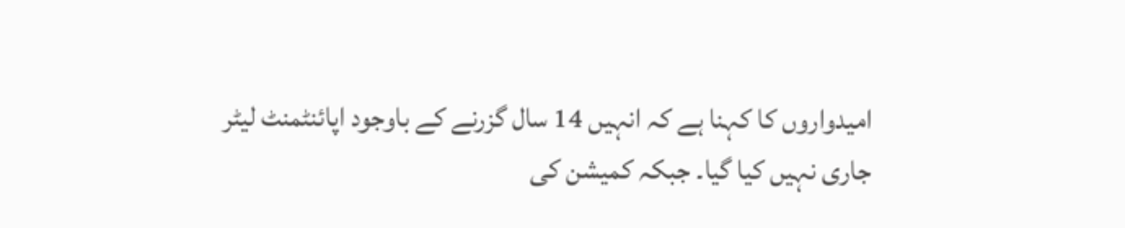امیدواروں کا کہنا ہے کہ انہیں 14 سال گزرنے کے باوجود اپائنٹمنٹ لیٹر جاری نہیں کیا گیا۔ جبکہ کمیشن کی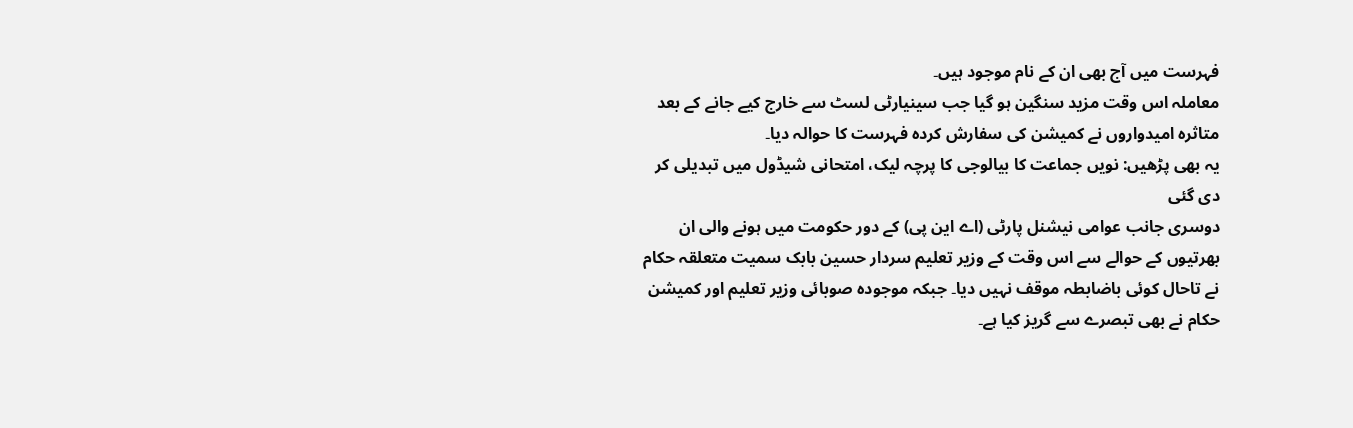فہرست میں آج بھی ان کے نام موجود ہیں۔
معاملہ اس وقت مزید سنگین ہو گیا جب سینیارٹی لسٹ سے خارج کیے جانے کے بعد متاثرہ امیدواروں نے کمیشن کی سفارش کردہ فہرست کا حوالہ دیا۔
یہ بھی پڑھیں: نویں جماعت کا بیالوجی کا پرچہ لیک، امتحانی شیڈول میں تبدیلی کر دی گئی
دوسری جانب عوامی نیشنل پارٹی (اے این پی) کے دور حکومت میں ہونے والی ان بھرتیوں کے حوالے سے اس وقت کے وزیر تعلیم سردار حسین بابک سمیت متعلقہ حکام نے تاحال کوئی باضابطہ موقف نہیں دیا۔ جبکہ موجودہ صوبائی وزیر تعلیم اور کمیشن حکام نے بھی تبصرے سے گریز کیا ہے۔